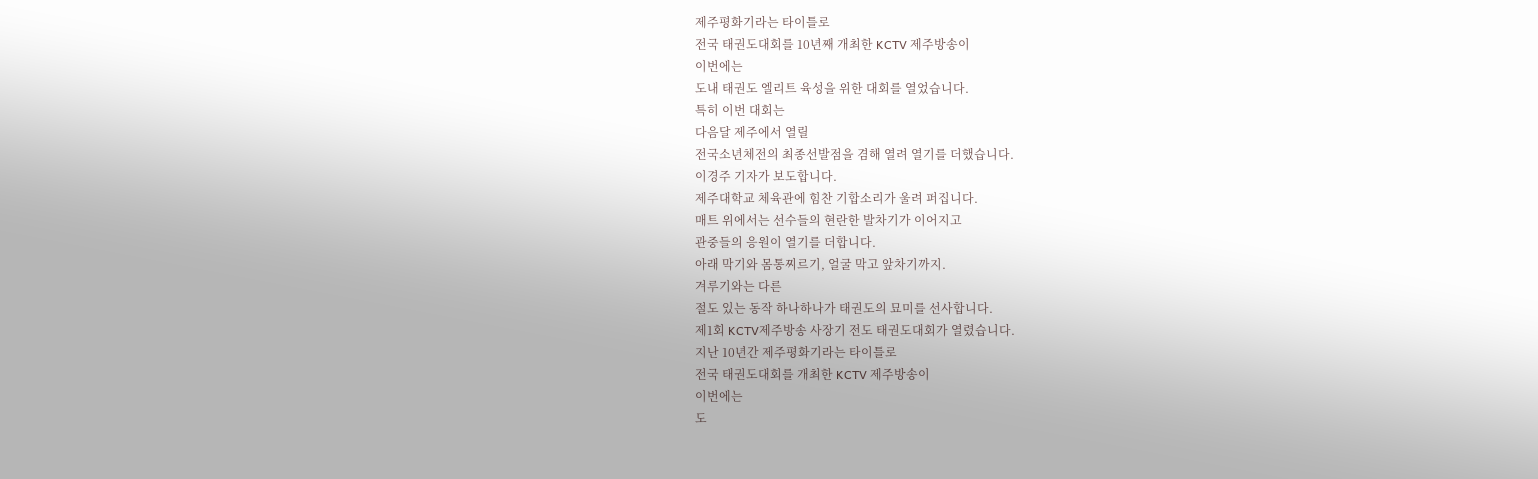제주평화기라는 타이틀로
전국 태권도대회를 10년째 개최한 KCTV 제주방송이
이번에는
도내 태권도 엘리트 육성을 위한 대회를 열었습니다.
특히 이번 대회는
다음달 제주에서 열릴
전국소년체전의 최종선발점을 겸해 열려 열기를 더했습니다.
이경주 기자가 보도합니다.
제주대학교 체육관에 힘찬 기합소리가 울려 퍼집니다.
매트 위에서는 선수들의 현란한 발차기가 이어지고
관중들의 응원이 열기를 더합니다.
아래 막기와 몸통찌르기, 얼굴 막고 앞차기까지.
겨루기와는 다른
절도 있는 동작 하나하나가 태권도의 묘미를 선사합니다.
제1회 KCTV제주방송 사장기 전도 태권도대회가 열렸습니다.
지난 10년간 제주평화기라는 타이틀로
전국 태권도대회를 개최한 KCTV 제주방송이
이번에는
도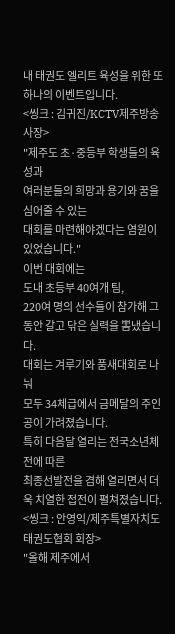내 태권도 엘리트 육성을 위한 또 하나의 이벤트입니다.
<씽크 : 김귀진/KCTV제주방송 사장>
"제주도 초·중등부 학생들의 육성과
여러분들의 희망과 용기와 꿈을 심어줄 수 있는
대회를 마련해야겠다는 염원이 있었습니다."
이번 대회에는
도내 초등부 40여개 팀,
220여 명의 선수들이 참가해 그동안 갈고 닦은 실력을 뽐냈습니다.
대회는 겨루기와 품새대회로 나눠
모두 34체급에서 금메달의 주인공이 가려졌습니다.
특히 다음달 열리는 전국소년체전에 따른
최종선발전을 겸해 열리면서 더욱 치열한 접전이 펼쳐졌습니다.
<씽크 : 안영익/제주특별자치도태권도협회 회장>
"올해 제주에서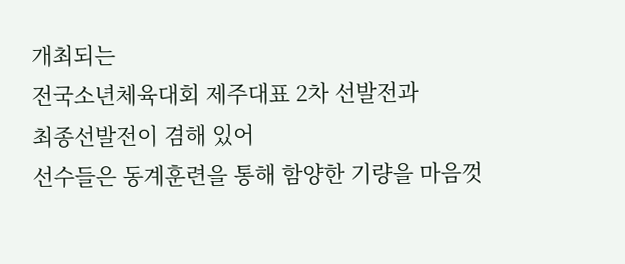개최되는
전국소년체육대회 제주대표 2차 선발전과
최종선발전이 겸해 있어
선수들은 동계훈련을 통해 함양한 기량을 마음껏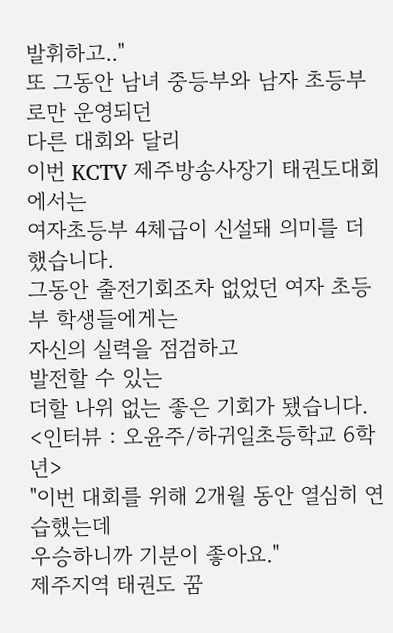발휘하고.."
또 그동안 남녀 중등부와 남자 초등부로만 운영되던
다른 대회와 달리
이번 KCTV 제주방송사장기 태권도대회에서는
여자초등부 4체급이 신설돼 의미를 더했습니다.
그동안 출전기회조차 없었던 여자 초등부 학생들에게는
자신의 실력을 점검하고
발전할 수 있는
더할 나위 없는 좋은 기회가 됐습니다.
<인터뷰 : 오윤주/하귀일초등학교 6학년>
"이번 대회를 위해 2개월 동안 열심히 연습했는데
우승하니까 기분이 좋아요."
제주지역 태권도 꿈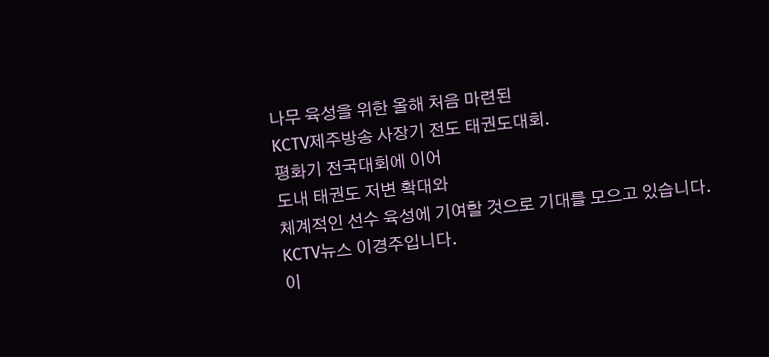나무 육성을 위한 올해 처음 마련된
KCTV제주방송 사장기 전도 태권도대회.
평화기 전국대회에 이어
도내 태권도 저변 확대와
체계적인 선수 육성에 기여할 것으로 기대를 모으고 있습니다.
KCTV뉴스 이경주입니다.
이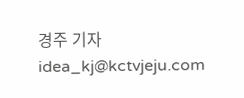경주 기자
idea_kj@kctvjeju.com